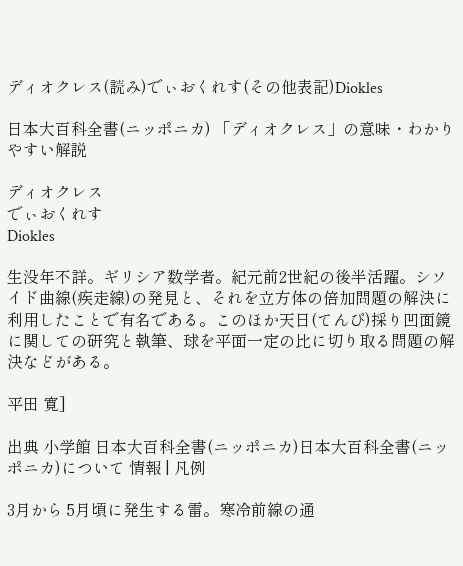ディオクレス(読み)でぃおくれす(その他表記)Diokles

日本大百科全書(ニッポニカ) 「ディオクレス」の意味・わかりやすい解説

ディオクレス
でぃおくれす
Diokles

生没年不詳。ギリシア数学者。紀元前2世紀の後半活躍。シソイド曲線(疾走線)の発見と、それを立方体の倍加問題の解決に利用したことで有名である。このほか天日(てんぴ)採り凹面鏡に関しての研究と執筆、球を平面一定の比に切り取る問題の解決などがある。

平田 寛]

出典 小学館 日本大百科全書(ニッポニカ)日本大百科全書(ニッポニカ)について 情報 | 凡例

3月から 5月頃に発生する雷。寒冷前線の通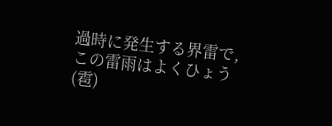過時に発生する界雷で,この雷雨はよくひょう(雹)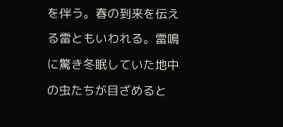を伴う。春の到来を伝える雷ともいわれる。雷鳴に驚き冬眠していた地中の虫たちが目ざめると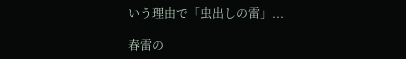いう理由で「虫出しの雷」...

春雷の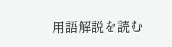用語解説を読む